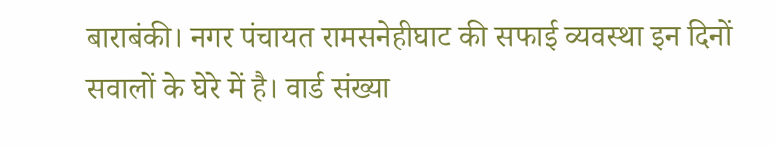बाराबंकी। नगर पंचायत रामसनेहीघाट की सफाई व्यवस्था इन दिनों सवालों के घेरे में है। वार्ड संख्या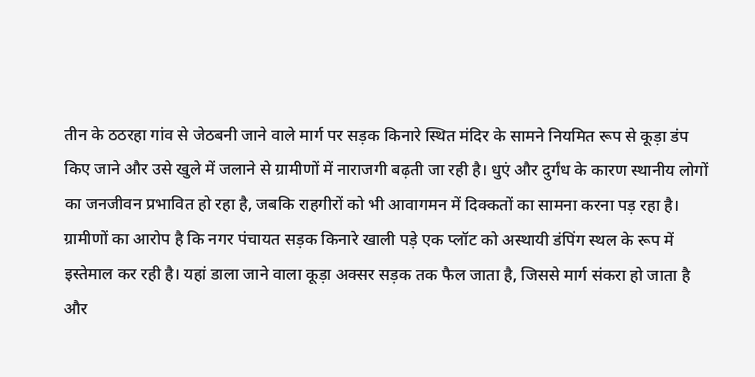तीन के ठठरहा गांव से जेठबनी जाने वाले मार्ग पर सड़क किनारे स्थित मंदिर के सामने नियमित रूप से कूड़ा डंप किए जाने और उसे खुले में जलाने से ग्रामीणों में नाराजगी बढ़ती जा रही है। धुएं और दुर्गंध के कारण स्थानीय लोगों का जनजीवन प्रभावित हो रहा है, जबकि राहगीरों को भी आवागमन में दिक्कतों का सामना करना पड़ रहा है।
ग्रामीणों का आरोप है कि नगर पंचायत सड़क किनारे खाली पड़े एक प्लॉट को अस्थायी डंपिंग स्थल के रूप में इस्तेमाल कर रही है। यहां डाला जाने वाला कूड़ा अक्सर सड़क तक फैल जाता है, जिससे मार्ग संकरा हो जाता है और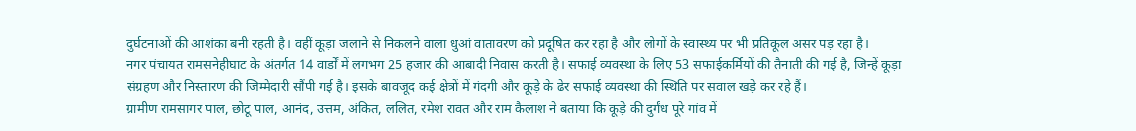दुर्घटनाओं की आशंका बनी रहती है। वहीं कूड़ा जलाने से निकलने वाला धुआं वातावरण को प्रदूषित कर रहा है और लोगों के स्वास्थ्य पर भी प्रतिकूल असर पड़ रहा है।
नगर पंचायत रामसनेहीघाट के अंतर्गत 14 वार्डों में लगभग 25 हजार की आबादी निवास करती है। सफाई व्यवस्था के लिए 53 सफाईकर्मियों की तैनाती की गई है, जिन्हें कूड़ा संग्रहण और निस्तारण की जिम्मेदारी सौंपी गई है। इसके बावजूद कई क्षेत्रों में गंदगी और कूड़े के ढेर सफाई व्यवस्था की स्थिति पर सवाल खड़े कर रहे हैं।
ग्रामीण रामसागर पाल, छोटू पाल, आनंद, उत्तम, अंकित, ललित, रमेश रावत और राम कैलाश ने बताया कि कूड़े की दुर्गंध पूरे गांव में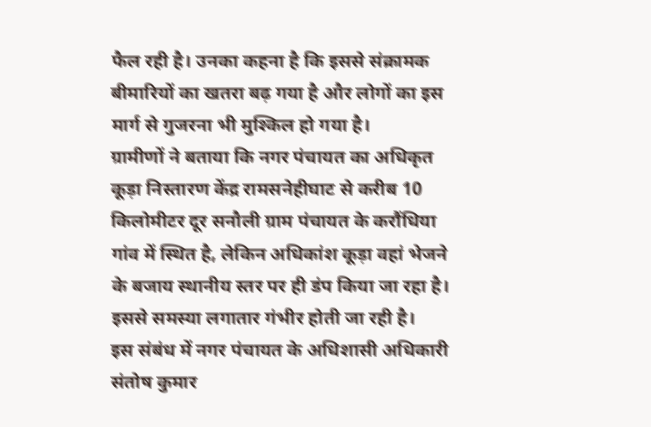फैल रही है। उनका कहना है कि इससे संक्रामक बीमारियों का खतरा बढ़ गया है और लोगों का इस मार्ग से गुजरना भी मुश्किल हो गया है।
ग्रामीणों ने बताया कि नगर पंचायत का अधिकृत कूड़ा निस्तारण केंद्र रामसनेहीघाट से करीब 10 किलोमीटर दूर सनौली ग्राम पंचायत के करौंधिया गांव में स्थित है, लेकिन अधिकांश कूड़ा वहां भेजने के बजाय स्थानीय स्तर पर ही डंप किया जा रहा है। इससे समस्या लगातार गंभीर होती जा रही है।
इस संबंध में नगर पंचायत के अधिशासी अधिकारी संतोष कुमार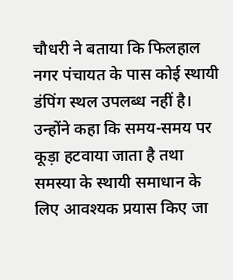चौधरी ने बताया कि फिलहाल नगर पंचायत के पास कोई स्थायी डंपिंग स्थल उपलब्ध नहीं है। उन्होंने कहा कि समय-समय पर कूड़ा हटवाया जाता है तथा समस्या के स्थायी समाधान के लिए आवश्यक प्रयास किए जा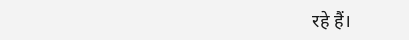रहे हैं।